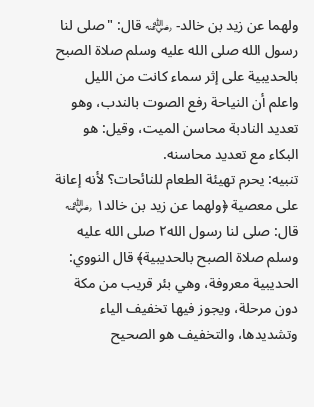ولهما عن زيد بن خالد- ﵁ قال: "صلى لنا رسول الله صلى الله عليه وسلم صلاة الصبح بالحديبية على إثر سماء كانت من الليل
واعلم أن النياحة رفع الصوت بالندب، وهو تعديد النادبة محاسن الميت، وقيل: هو البكاء مع تعديد محاسنه.
تنبيه: يحرم تهيئة الطعام للنائحات؟ لأنه إعانة على معصية ﴿ولهما عن زيد بن خالد١ ﵁ قال: صلى لنا رسول الله٢ صلى الله عليه وسلم صلاة الصبح بالحديبية﴾ قال النووي: الحديبية معروفة، وهي بئر قريب من مكة دون مرحلة، ويجوز فيها تخفيف الياء وتشديدها، والتخفيف هو الصحيح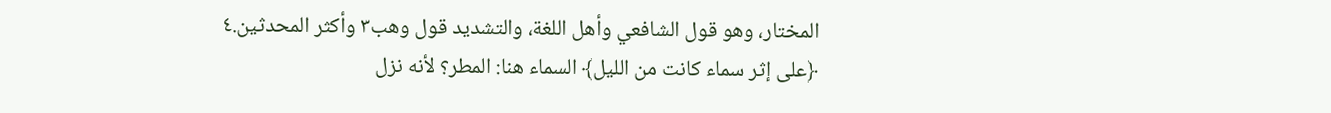المختار، وهو قول الشافعي وأهل اللغة، والتشديد قول وهب٣ وأكثر المحدثين.٤
﴿على إثر سماء كانت من الليل﴾ السماء هنا: المطر؟ لأنه نزل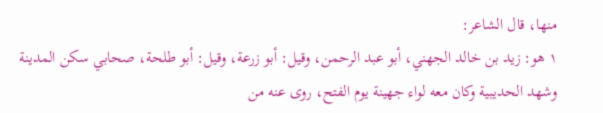منها، قال الشاعر:
١ هو: زيد بن خالد الجهني، أبو عبد الرحمن، وقيل: أبو زرعة، وقيل: أبو طلحة، صحابي سكن المدينة وشهد الحديبية وكان معه لواء جهينة يوم الفتح، روى عنه من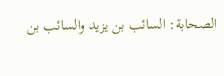الصحابة: السائب بن يزيد والسائب بن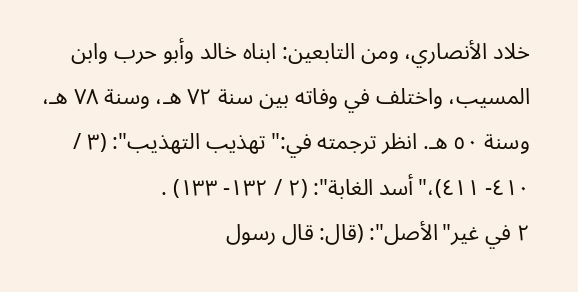خلاد الأنصاري، ومن التابعين: ابناه خالد وأبو حرب وابن المسيب، واختلف في وفاته بين سنة ٧٢ هـ، وسنة ٧٨ هـ، وسنة ٥٠ هـ. انظر ترجمته في:"تهذيب التهذيب": (٣ / ٤١٠- ٤١١)،"أسد الغابة": (٢ / ١٣٢- ١٣٣) .
٢ في غير"الأصل": (قال: قال رسول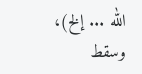الله ... إلخ)، وسقط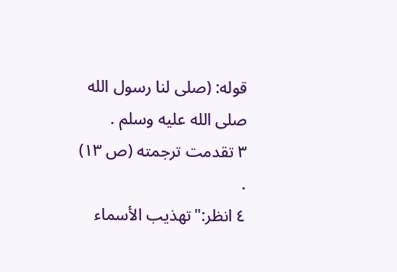قوله: (صلى لنا رسول الله صلى الله عليه وسلم .
٣ تقدمت ترجمته (ص ١٣) .
٤ انظر:"تهذيب الأسماء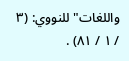واللغات"للنووي: (٣ / ١ / ٨١) .